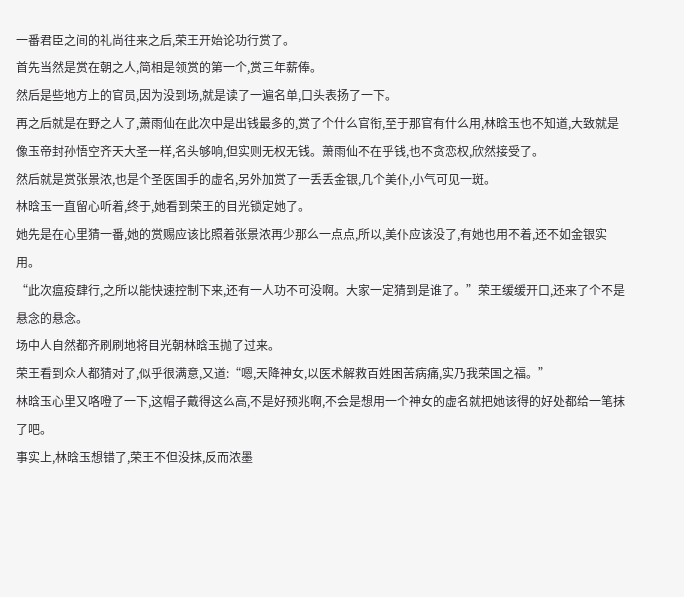一番君臣之间的礼尚往来之后,荣王开始论功行赏了。
首先当然是赏在朝之人,简相是领赏的第一个,赏三年薪俸。
然后是些地方上的官员,因为没到场,就是读了一遍名单,口头表扬了一下。
再之后就是在野之人了,萧雨仙在此次中是出钱最多的,赏了个什么官衔,至于那官有什么用,林晗玉也不知道,大致就是像玉帝封孙悟空齐天大圣一样,名头够响,但实则无权无钱。萧雨仙不在乎钱,也不贪恋权,欣然接受了。
然后就是赏张景浓,也是个圣医国手的虚名,另外加赏了一丢丢金银,几个美仆,小气可见一斑。
林晗玉一直留心听着,终于,她看到荣王的目光锁定她了。
她先是在心里猜一番,她的赏赐应该比照着张景浓再少那么一点点,所以,美仆应该没了,有她也用不着,还不如金银实用。
“此次瘟疫肆行,之所以能快速控制下来,还有一人功不可没啊。大家一定猜到是谁了。”荣王缓缓开口,还来了个不是悬念的悬念。
场中人自然都齐刷刷地将目光朝林晗玉抛了过来。
荣王看到众人都猜对了,似乎很满意,又道:“嗯,天降神女,以医术解救百姓困苦病痛,实乃我荣国之福。”
林晗玉心里又咯噔了一下,这帽子戴得这么高,不是好预兆啊,不会是想用一个神女的虚名就把她该得的好处都给一笔抹了吧。
事实上,林晗玉想错了,荣王不但没抹,反而浓墨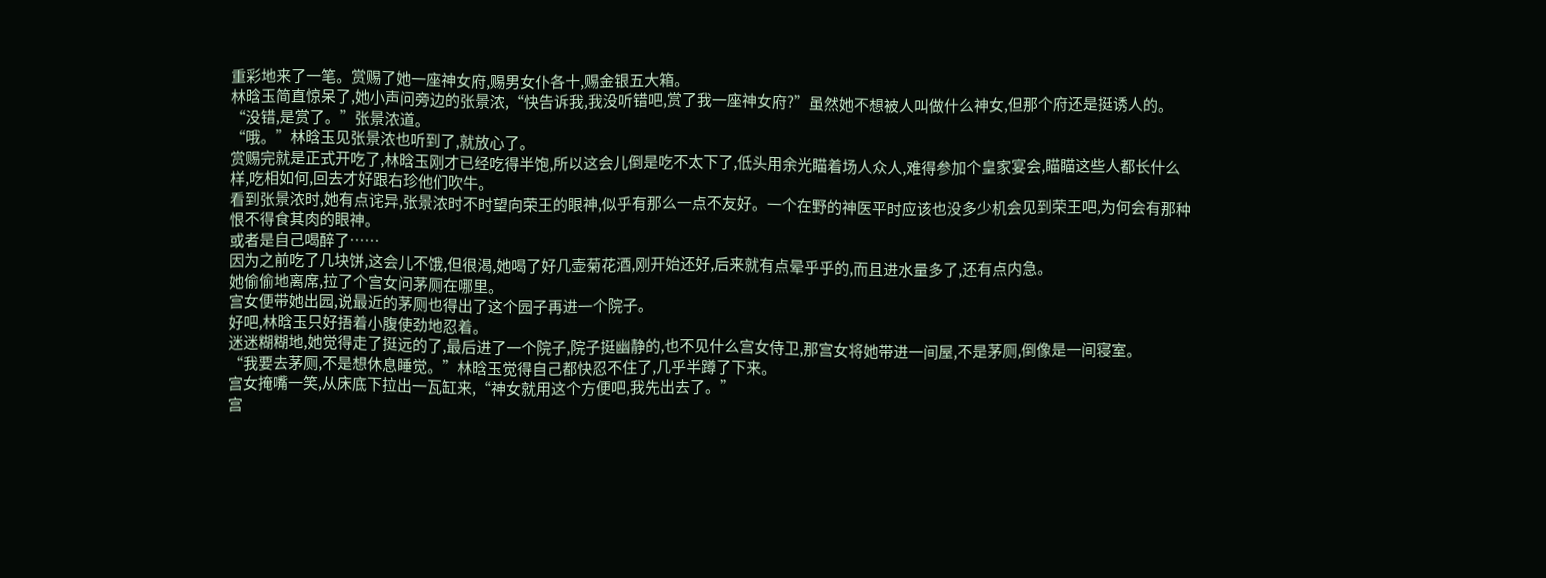重彩地来了一笔。赏赐了她一座神女府,赐男女仆各十,赐金银五大箱。
林晗玉简直惊呆了,她小声问旁边的张景浓,“快告诉我,我没听错吧,赏了我一座神女府?”虽然她不想被人叫做什么神女,但那个府还是挺诱人的。
“没错,是赏了。”张景浓道。
“哦。”林晗玉见张景浓也听到了,就放心了。
赏赐完就是正式开吃了,林晗玉刚才已经吃得半饱,所以这会儿倒是吃不太下了,低头用余光瞄着场人众人,难得参加个皇家宴会,瞄瞄这些人都长什么样,吃相如何,回去才好跟右珍他们吹牛。
看到张景浓时,她有点诧异,张景浓时不时望向荣王的眼神,似乎有那么一点不友好。一个在野的神医平时应该也没多少机会见到荣王吧,为何会有那种恨不得食其肉的眼神。
或者是自己喝醉了……
因为之前吃了几块饼,这会儿不饿,但很渴,她喝了好几壶菊花酒,刚开始还好,后来就有点晕乎乎的,而且进水量多了,还有点内急。
她偷偷地离席,拉了个宫女问茅厕在哪里。
宫女便带她出园,说最近的茅厕也得出了这个园子再进一个院子。
好吧,林晗玉只好捂着小腹使劲地忍着。
迷迷糊糊地,她觉得走了挺远的了,最后进了一个院子,院子挺幽静的,也不见什么宫女侍卫,那宫女将她带进一间屋,不是茅厕,倒像是一间寝室。
“我要去茅厕,不是想休息睡觉。”林晗玉觉得自己都快忍不住了,几乎半蹲了下来。
宫女掩嘴一笑,从床底下拉出一瓦缸来,“神女就用这个方便吧,我先出去了。”
宫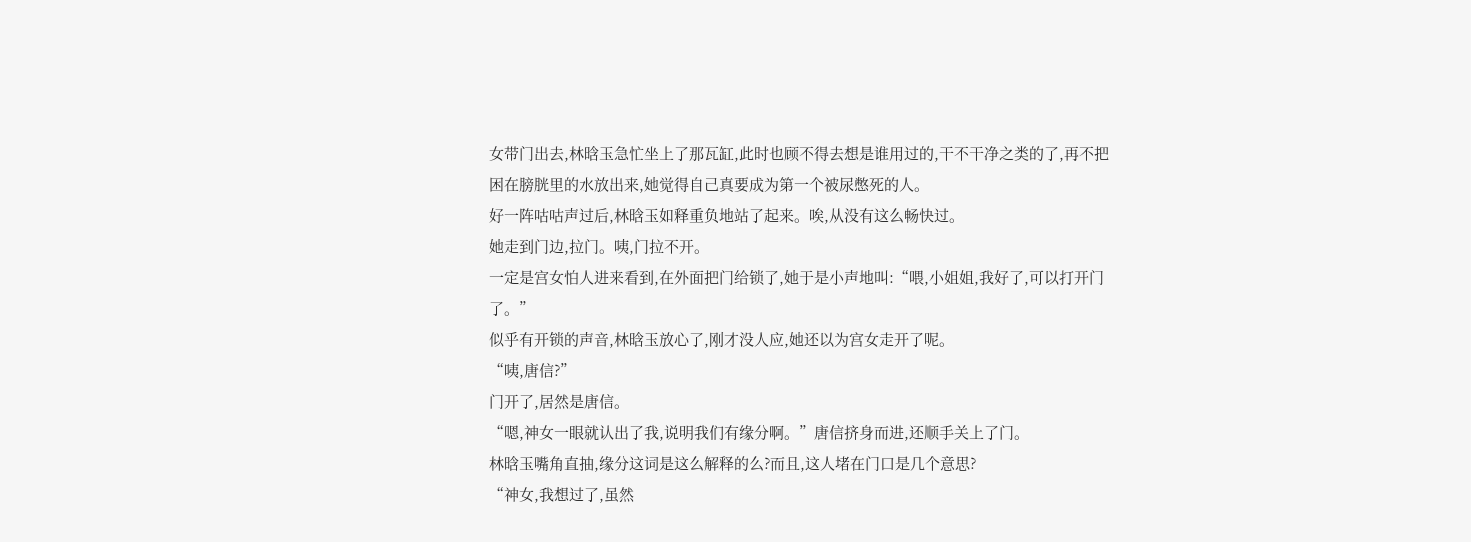女带门出去,林晗玉急忙坐上了那瓦缸,此时也顾不得去想是谁用过的,干不干净之类的了,再不把困在膀胱里的水放出来,她觉得自己真要成为第一个被尿憋死的人。
好一阵咕咕声过后,林晗玉如释重负地站了起来。唉,从没有这么畅快过。
她走到门边,拉门。咦,门拉不开。
一定是宫女怕人进来看到,在外面把门给锁了,她于是小声地叫:“喂,小姐姐,我好了,可以打开门了。”
似乎有开锁的声音,林晗玉放心了,刚才没人应,她还以为宫女走开了呢。
“咦,唐信?”
门开了,居然是唐信。
“嗯,神女一眼就认出了我,说明我们有缘分啊。”唐信挤身而进,还顺手关上了门。
林晗玉嘴角直抽,缘分这词是这么解释的么?而且,这人堵在门口是几个意思?
“神女,我想过了,虽然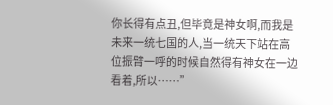你长得有点丑,但毕竟是神女啊,而我是未来一统七国的人,当一统天下站在高位振臂一呼的时候自然得有神女在一边看着,所以……”